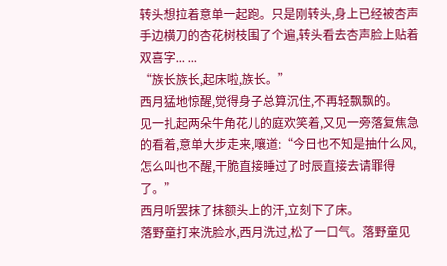转头想拉着意单一起跑。只是刚转头,身上已经被杏声手边横刀的杏花树枝围了个遍,转头看去杏声脸上贴着双喜字... ...
“族长族长,起床啦,族长。”
西月猛地惊醒,觉得身子总算沉住,不再轻飘飘的。
见一扎起两朵牛角花儿的庭欢笑着,又见一旁落复焦急的看着,意单大步走来,嚷道:“今日也不知是抽什么风,怎么叫也不醒,干脆直接睡过了时辰直接去请罪得了。”
西月听罢抹了抹额头上的汗,立刻下了床。
落野童打来洗脸水,西月洗过,松了一口气。落野童见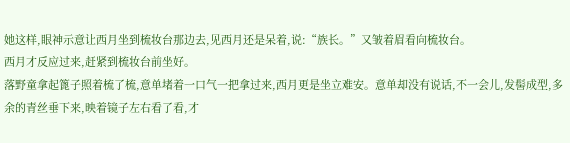她这样,眼神示意让西月坐到梳妆台那边去,见西月还是呆着,说:“族长。”又皱着眉看向梳妆台。
西月才反应过来,赶紧到梳妆台前坐好。
落野童拿起篦子照着梳了梳,意单堵着一口气一把拿过来,西月更是坐立难安。意单却没有说话,不一会儿,发髻成型,多余的青丝垂下来,映着镜子左右看了看,才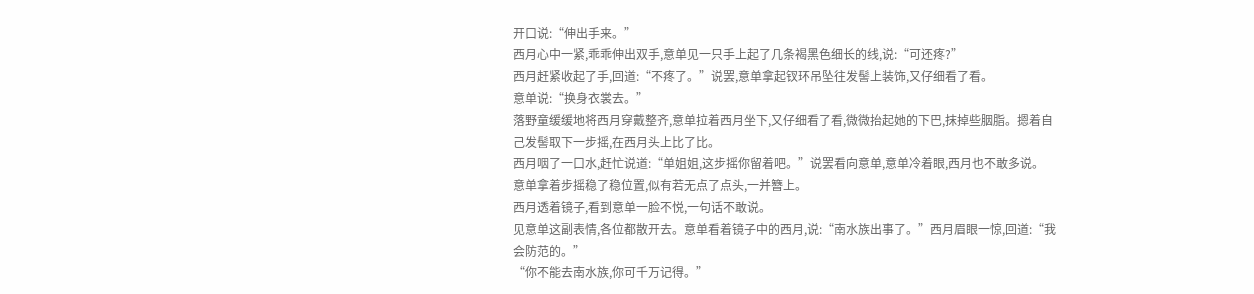开口说:“伸出手来。”
西月心中一紧,乖乖伸出双手,意单见一只手上起了几条褐黑色细长的线,说:“可还疼?”
西月赶紧收起了手,回道:“不疼了。”说罢,意单拿起钗环吊坠往发髻上装饰,又仔细看了看。
意单说:“换身衣裳去。”
落野童缓缓地将西月穿戴整齐,意单拉着西月坐下,又仔细看了看,微微抬起她的下巴,抹掉些胭脂。摁着自己发髻取下一步摇,在西月头上比了比。
西月咽了一口水,赶忙说道:“单姐姐,这步摇你留着吧。”说罢看向意单,意单冷着眼,西月也不敢多说。
意单拿着步摇稳了稳位置,似有若无点了点头,一并簪上。
西月透着镜子,看到意单一脸不悦,一句话不敢说。
见意单这副表情,各位都散开去。意单看着镜子中的西月,说:“南水族出事了。”西月眉眼一惊,回道:“我会防范的。”
“你不能去南水族,你可千万记得。”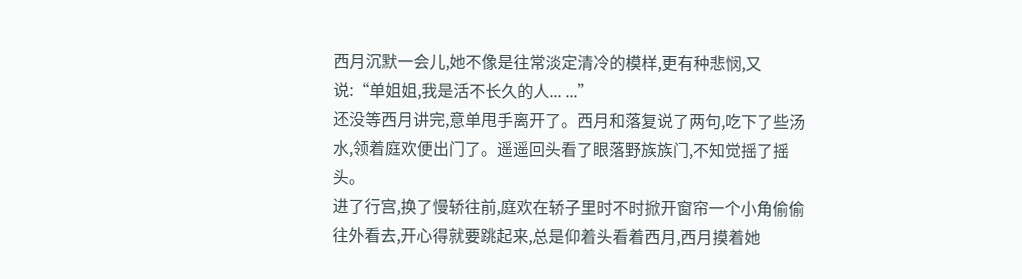西月沉默一会儿,她不像是往常淡定清冷的模样,更有种悲悯,又说:“单姐姐,我是活不长久的人... ...”
还没等西月讲完,意单甩手离开了。西月和落复说了两句,吃下了些汤水,领着庭欢便出门了。遥遥回头看了眼落野族族门,不知觉摇了摇头。
进了行宫,换了慢轿往前,庭欢在轿子里时不时掀开窗帘一个小角偷偷往外看去,开心得就要跳起来,总是仰着头看着西月,西月摸着她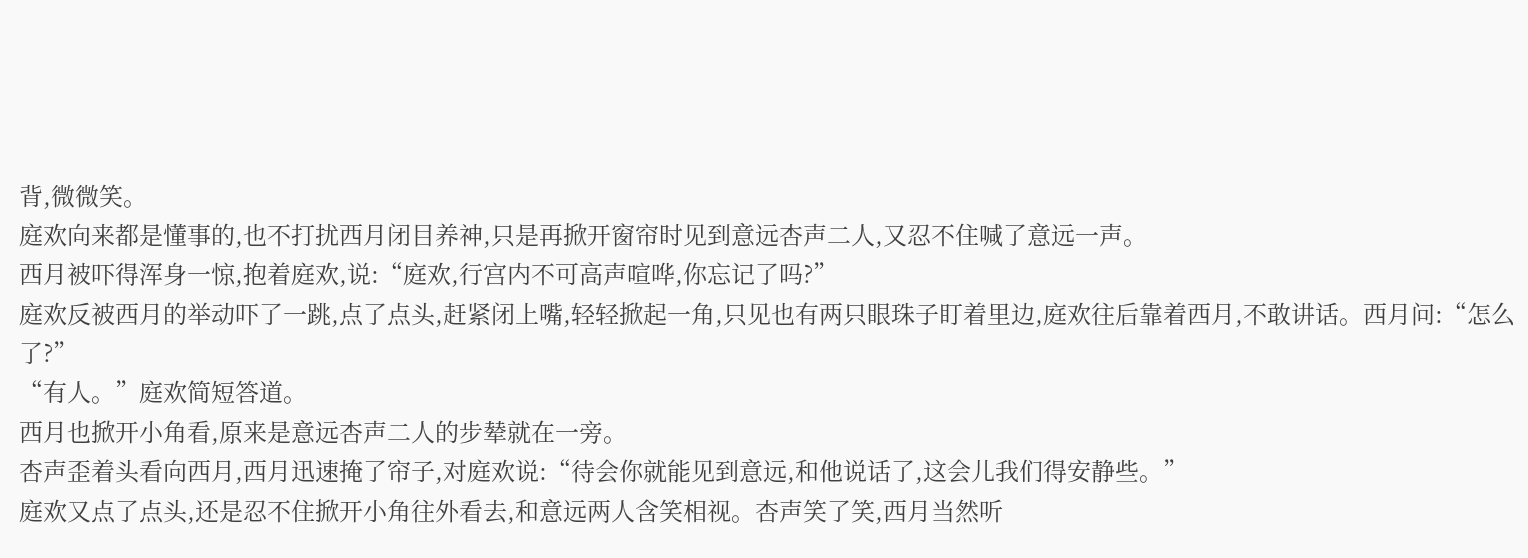背,微微笑。
庭欢向来都是懂事的,也不打扰西月闭目养神,只是再掀开窗帘时见到意远杏声二人,又忍不住喊了意远一声。
西月被吓得浑身一惊,抱着庭欢,说:“庭欢,行宫内不可高声喧哗,你忘记了吗?”
庭欢反被西月的举动吓了一跳,点了点头,赶紧闭上嘴,轻轻掀起一角,只见也有两只眼珠子盯着里边,庭欢往后靠着西月,不敢讲话。西月问:“怎么了?”
“有人。”庭欢简短答道。
西月也掀开小角看,原来是意远杏声二人的步辇就在一旁。
杏声歪着头看向西月,西月迅速掩了帘子,对庭欢说:“待会你就能见到意远,和他说话了,这会儿我们得安静些。”
庭欢又点了点头,还是忍不住掀开小角往外看去,和意远两人含笑相视。杏声笑了笑,西月当然听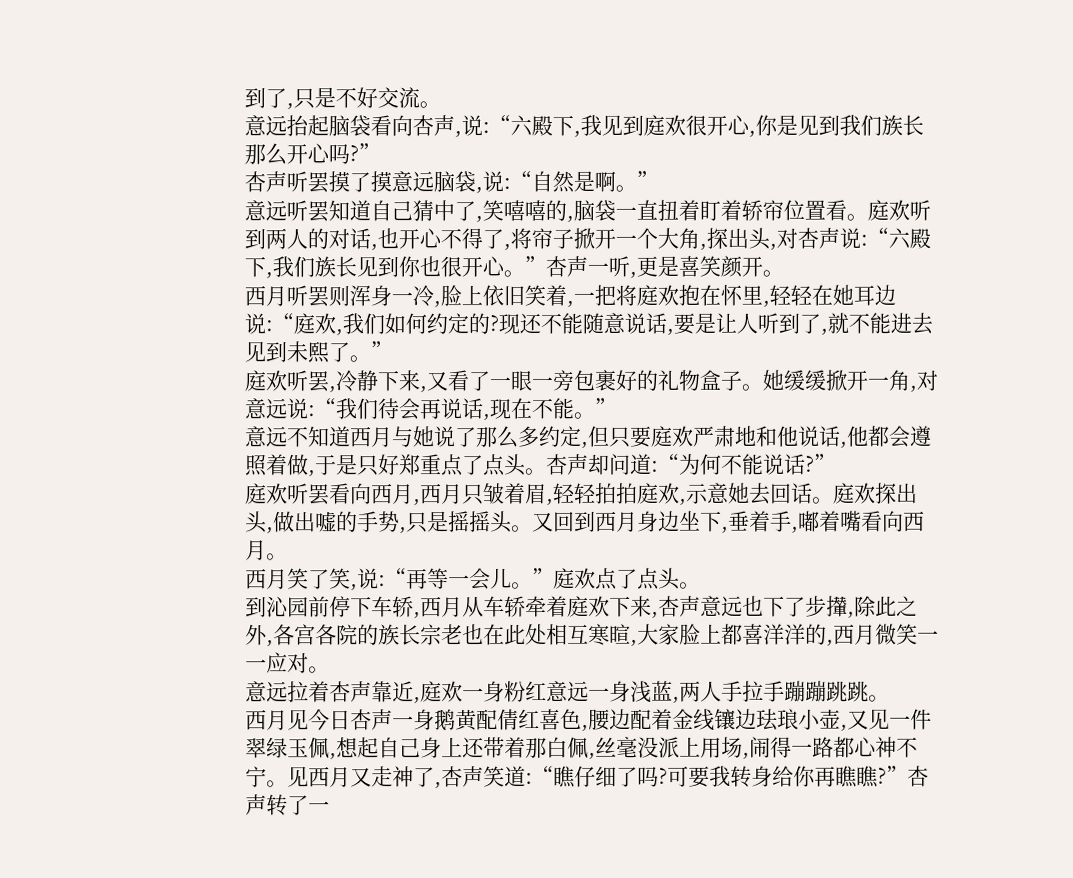到了,只是不好交流。
意远抬起脑袋看向杏声,说:“六殿下,我见到庭欢很开心,你是见到我们族长那么开心吗?”
杏声听罢摸了摸意远脑袋,说:“自然是啊。”
意远听罢知道自己猜中了,笑嘻嘻的,脑袋一直扭着盯着轿帘位置看。庭欢听到两人的对话,也开心不得了,将帘子掀开一个大角,探出头,对杏声说:“六殿下,我们族长见到你也很开心。”杏声一听,更是喜笑颜开。
西月听罢则浑身一冷,脸上依旧笑着,一把将庭欢抱在怀里,轻轻在她耳边说:“庭欢,我们如何约定的?现还不能随意说话,要是让人听到了,就不能进去见到未熙了。”
庭欢听罢,冷静下来,又看了一眼一旁包裹好的礼物盒子。她缓缓掀开一角,对意远说:“我们待会再说话,现在不能。”
意远不知道西月与她说了那么多约定,但只要庭欢严肃地和他说话,他都会遵照着做,于是只好郑重点了点头。杏声却问道:“为何不能说话?”
庭欢听罢看向西月,西月只皱着眉,轻轻拍拍庭欢,示意她去回话。庭欢探出头,做出嘘的手势,只是摇摇头。又回到西月身边坐下,垂着手,嘟着嘴看向西月。
西月笑了笑,说:“再等一会儿。”庭欢点了点头。
到沁园前停下车轿,西月从车轿牵着庭欢下来,杏声意远也下了步攆,除此之外,各宫各院的族长宗老也在此处相互寒暄,大家脸上都喜洋洋的,西月微笑一一应对。
意远拉着杏声靠近,庭欢一身粉红意远一身浅蓝,两人手拉手蹦蹦跳跳。
西月见今日杏声一身鹅黄配倩红喜色,腰边配着金线镶边珐琅小壶,又见一件翠绿玉佩,想起自己身上还带着那白佩,丝毫没派上用场,闹得一路都心神不宁。见西月又走神了,杏声笑道:“瞧仔细了吗?可要我转身给你再瞧瞧?”杏声转了一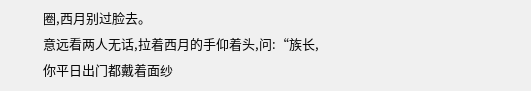圈,西月别过脸去。
意远看两人无话,拉着西月的手仰着头,问:“族长,你平日出门都戴着面纱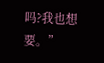吗?我也想要。”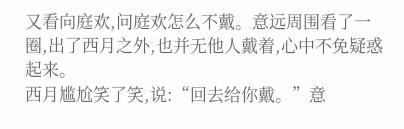又看向庭欢,问庭欢怎么不戴。意远周围看了一圈,出了西月之外,也并无他人戴着,心中不免疑惑起来。
西月尴尬笑了笑,说:“回去给你戴。”意